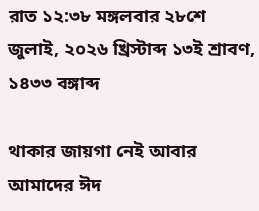রাত ১২:৩৮ মঙ্গলবার ২৮শে জুলাই, ২০২৬ খ্রিস্টাব্দ ১৩ই শ্রাবণ, ১৪৩৩ বঙ্গাব্দ

থাকার জায়গা নেই আবার আমাদের ঈদ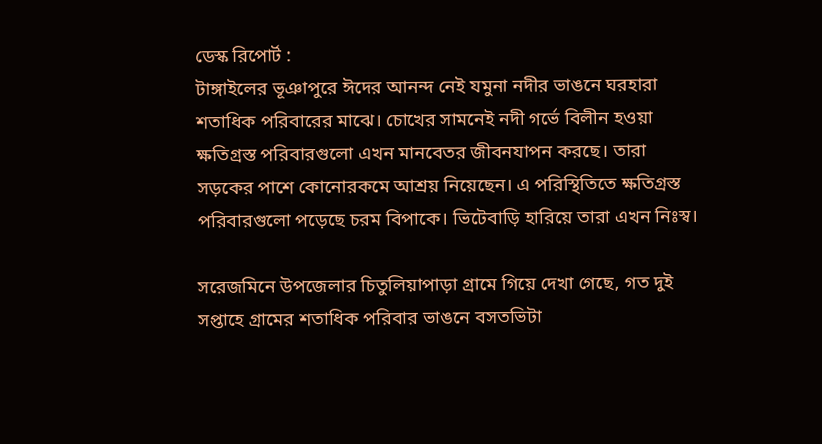ডেস্ক রিপোর্ট :
টাঙ্গাইলের ভূঞাপুরে ঈদের আনন্দ নেই যমুনা নদীর ভাঙনে ঘরহারা শতাধিক পরিবারের মাঝে। চোখের সামনেই নদী গর্ভে বিলীন হওয়া ক্ষতিগ্রস্ত পরিবারগুলো এখন মানবেতর জীবনযাপন করছে। তারা সড়কের পাশে কোনোরকমে আশ্রয় নিয়েছেন। এ পরিস্থিতিতে ক্ষতিগ্রস্ত পরিবারগুলো পড়েছে চরম বিপাকে। ভিটেবাড়ি হারিয়ে তারা এখন নিঃস্ব।

সরেজমিনে উপজেলার চিতুলিয়াপাড়া গ্রামে গিয়ে দেখা গেছে, গত দুই সপ্তাহে গ্রামের শতাধিক পরিবার ভাঙনে বসতভিটা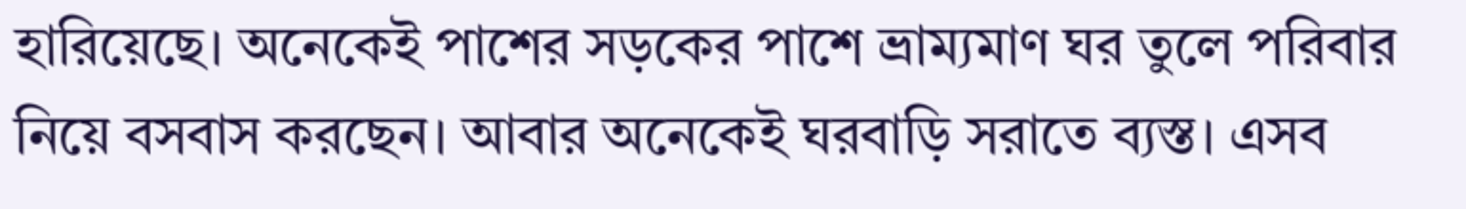হারিয়েছে। অনেকেই পাশের সড়কের পাশে ভ্রাম্যমাণ ঘর তুলে পরিবার নিয়ে বসবাস করছেন। আবার অনেকেই ঘরবাড়ি সরাতে ব্যস্ত। এসব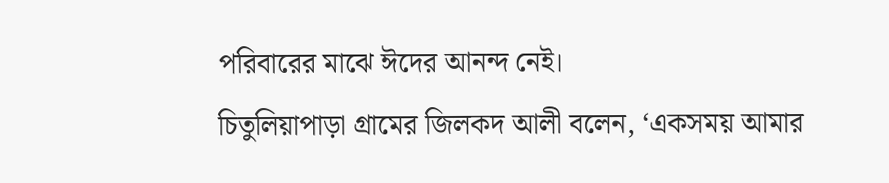পরিবারের মাঝে ঈদের আনন্দ নেই।
চিতুলিয়াপাড়া গ্রামের জিলকদ আলী বলেন, ‘একসময় আমার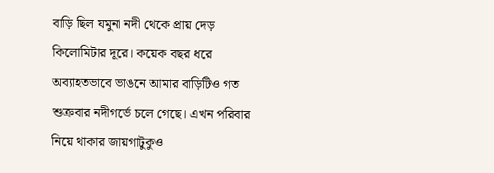বাড়ি ছিল যমুনা নদী থেকে প্রায় দেড় কিলোমিটার দূরে। কয়েক বছর ধরে অব্যাহতভাবে ভাঙনে আমার বাড়িটিও গত শুক্রবার নদীগর্ভে চলে গেছে। এখন পরিবার নিয়ে থাকার জায়গাটুকুও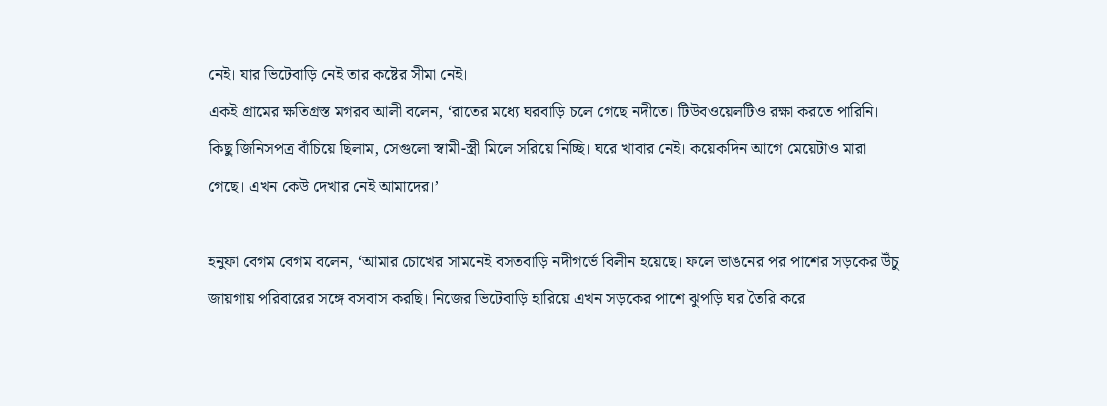নেই। যার ভিটেবাড়ি নেই তার কষ্টের সীমা নেই।
একই গ্রামের ক্ষতিগ্রস্ত মগরব আলী বলেন, ‘রাতের মধ্যে ঘরবাড়ি চলে গেছে নদীতে। টিউবওয়েলটিও রক্ষা করতে পারিনি। কিছু জিনিসপত্র বাঁচিয়ে ছিলাম, সেগুলো স্বামী-স্ত্রী মিলে সরিয়ে নিচ্ছি। ঘরে খাবার নেই। কয়েকদিন আগে মেয়েটাও মারা গেছে। এখন কেউ দেখার নেই আমাদের।’

হনুফা বেগম বেগম বলেন, ‘আমার চোখের সামনেই বসতবাড়ি নদীগর্ভে বিলীন হয়েছে। ফলে ভাঙনের পর পাশের সড়কের উঁচু জায়গায় পরিবারের সঙ্গে বসবাস করছি। নিজের ভিটেবাড়ি হারিয়ে এখন সড়কের পাশে ঝুপড়ি ঘর তৈরি করে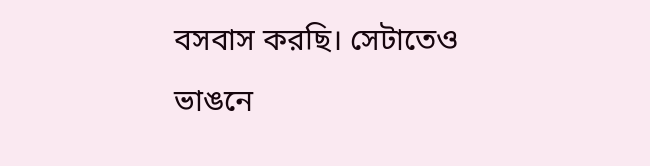বসবাস করছি। সেটাতেও ভাঙনে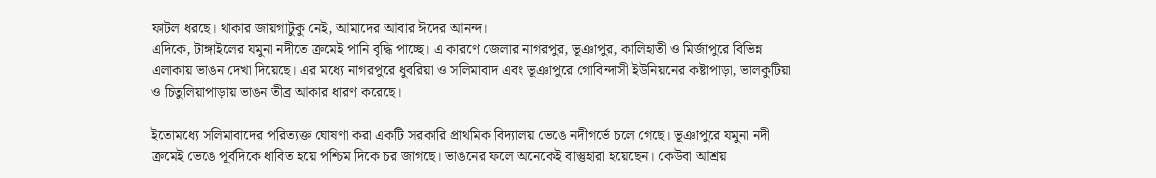ফাটল ধরছে। থাকার জায়গাটুকু নেই, আমাদের আবার ঈদের আনন্দ।
এদিকে, টাঙ্গাইলের যমুনা নদীতে ক্রমেই পানি বৃদ্ধি পাচ্ছে। এ কারণে জেলার নাগরপুর, ভূঞাপুর, কালিহাতী ও মির্জাপুরে বিভিন্ন এলাকায় ভাঙন দেখা দিয়েছে। এর মধ্যে নাগরপুরে ধুবরিয়া ও সলিমাবাদ এবং ভূঞাপুরে গোবিন্দাসী ইউনিয়নের কষ্টাপাড়া, ভালকুটিয়া ও চিতুলিয়াপাড়ায় ভাঙন তীব্র আকার ধারণ করেছে।

ইতোমধ্যে সলিমাবাদের পরিত্যক্ত ঘোষণা করা একটি সরকারি প্রাথমিক বিদ্যালয় ভেঙে নদীগর্ভে চলে গেছে। ভূঞাপুরে যমুনা নদী ক্রমেই ভেঙে পূর্বদিকে ধাবিত হয়ে পশ্চিম দিকে চর জাগছে। ভাঙনের ফলে অনেকেই বাস্তুহারা হয়েছেন। কেউবা আশ্রয়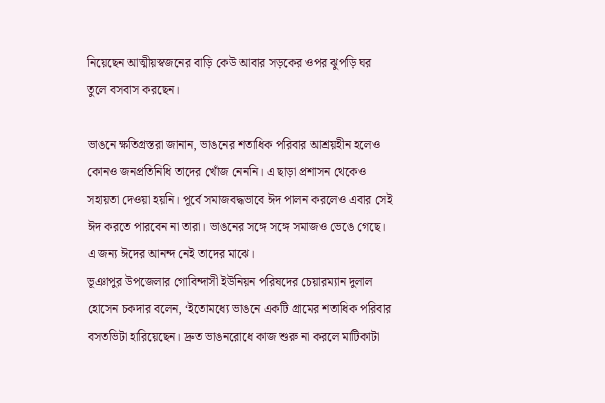নিয়েছেন আত্মীয়স্বজনের বাড়ি কেউ আবার সড়কের ওপর ঝুপড়ি ঘর তুলে বসবাস করছেন।

ভাঙনে ক্ষতিগ্রস্তরা জানান, ভাঙনের শতাধিক পরিবার আশ্রয়হীন হলেও কোনও জনপ্রতিনিধি তাদের খোঁজ নেননি। এ ছাড়া প্রশাসন থেকেও সহায়তা দেওয়া হয়নি। পূর্বে সমাজবদ্ধভাবে ঈদ পালন করলেও এবার সেই ঈদ করতে পারবেন না তারা। ভাঙনের সঙ্গে সঙ্গে সমাজও ভেঙে গেছে। এ জন্য ঈদের আনন্দ নেই তাদের মাঝে।
ভূঞাপুর উপজেলার গোবিন্দাসী ইউনিয়ন পরিষদের চেয়ারম্যান দুলাল হোসেন চকদার বলেন, ‘ইতোমধ্যে ভাঙনে একটি গ্রামের শতাধিক পরিবার বসতভিটা হারিয়েছেন। দ্রুত ভাঙনরোধে কাজ শুরু না করলে মাটিকাটা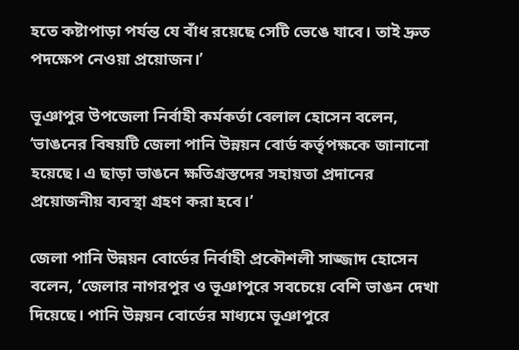হতে কষ্টাপাড়া পর্যন্ত যে বাঁধ রয়েছে সেটি ভেঙে যাবে। তাই দ্রুত পদক্ষেপ নেওয়া প্রয়োজন।’

ভূঞাপুর উপজেলা নির্বাহী কর্মকর্তা বেলাল হোসেন বলেন, ‘ভাঙনের বিষয়টি জেলা পানি উন্নয়ন বোর্ড কর্তৃপক্ষকে জানানো হয়েছে। এ ছাড়া ভাঙনে ক্ষতিগ্রস্তদের সহায়তা প্রদানের প্রয়োজনীয় ব্যবস্থা গ্রহণ করা হবে।’

জেলা পানি উন্নয়ন বোর্ডের নির্বাহী প্রকৌশলী সাজ্জাদ হোসেন বলেন, ‘জেলার নাগরপুর ও ভূঞাপুরে সবচেয়ে বেশি ভাঙন দেখা দিয়েছে। পানি উন্নয়ন বোর্ডের মাধ্যমে ভূঞাপুরে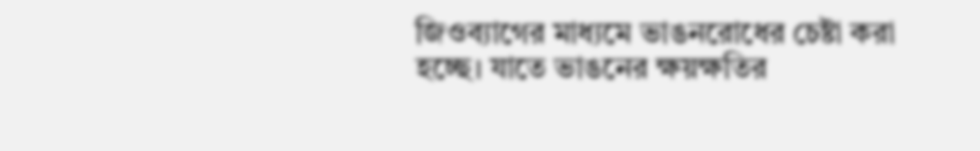জিওব্যাগের মাধ্যমে ভাঙনরোধের চেষ্টা করা হচ্ছে। যাতে ভাঙনের ক্ষয়ক্ষতির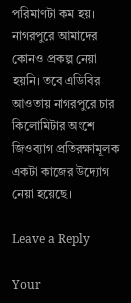পরিমাণটা কম হয়। নাগরপুরে আমাদের কোনও প্রকল্প নেয়া হয়নি। তবে এডিবির আওতায় নাগরপুরে চার কিলোমিটার অংশে জিওব্যাগ প্রতিরক্ষামূলক একটা কাজের উদ্যোগ নেয়া হয়েছে।

Leave a Reply

Your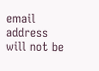email address will not be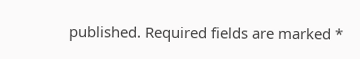published. Required fields are marked *